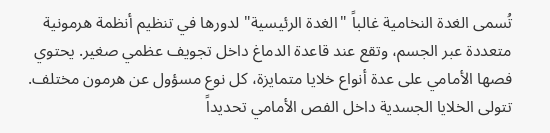تُسمى الغدة النخامية غالباً "الغدة الرئيسية" لدورها في تنظيم أنظمة هرمونية متعددة عبر الجسم، وتقع عند قاعدة الدماغ داخل تجويف عظمي صغير. يحتوي فصها الأمامي على عدة أنواع خلايا متمايزة، كل نوع مسؤول عن هرمون مختلف.
تتولى الخلايا الجسدية داخل الفص الأمامي تحديداً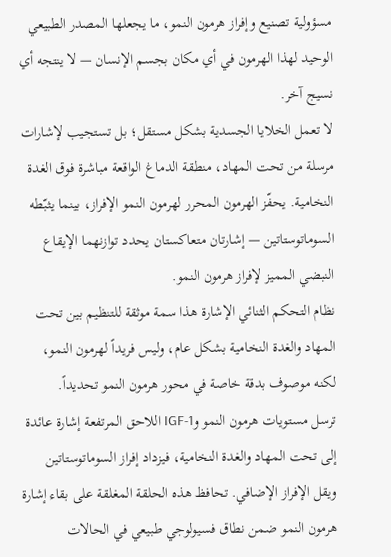مسؤولية تصنيع وإفراز هرمون النمو، ما يجعلها المصدر الطبيعي الوحيد لهذا الهرمون في أي مكان بجسم الإنسان — لا ينتجه أي نسيج آخر.
لا تعمل الخلايا الجسدية بشكل مستقل؛ بل تستجيب لإشارات مرسلة من تحت المهاد، منطقة الدماغ الواقعة مباشرة فوق الغدة النخامية. يحفّز الهرمون المحرر لهرمون النمو الإفراز، بينما يثبّطه السوماتوستاتين — إشارتان متعاكستان يحدد توازنهما الإيقاع النبضي المميز لإفراز هرمون النمو.
نظام التحكم الثنائي الإشارة هذا سمة موثقة للتنظيم بين تحت المهاد والغدة النخامية بشكل عام، وليس فريداً لهرمون النمو، لكنه موصوف بدقة خاصة في محور هرمون النمو تحديداً.
ترسل مستويات هرمون النمو وIGF-1 اللاحق المرتفعة إشارة عائدة إلى تحت المهاد والغدة النخامية، فيزداد إفراز السوماتوستاتين ويقل الإفراز الإضافي. تحافظ هذه الحلقة المغلقة على بقاء إشارة هرمون النمو ضمن نطاق فسيولوجي طبيعي في الحالات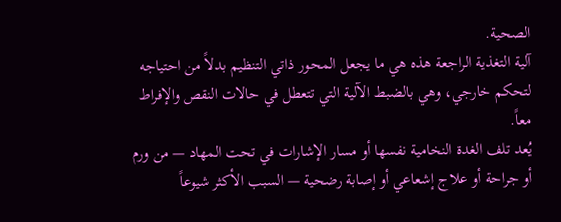الصحية.
آلية التغذية الراجعة هذه هي ما يجعل المحور ذاتي التنظيم بدلاً من احتياجه لتحكم خارجي، وهي بالضبط الآلية التي تتعطل في حالات النقص والإفراط معاً.
يُعد تلف الغدة النخامية نفسها أو مسار الإشارات في تحت المهاد — من ورم أو جراحة أو علاج إشعاعي أو إصابة رضحية — السبب الأكثر شيوعاً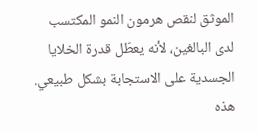الموثق لنقص هرمون النمو المكتسب لدى البالغين، لأنه يعطّل قدرة الخلايا الجسدية على الاستجابة بشكل طبيعي.
هذه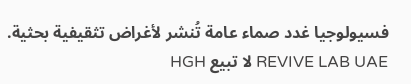فسيولوجيا غدد صماء عامة تُنشر لأغراض تثقيفية بحثية. REVIVE LAB UAE لا تبيع HGH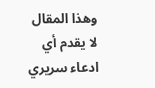وهذا المقال لا يقدم أي ادعاء سريري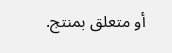أو متعلق بمنتج.